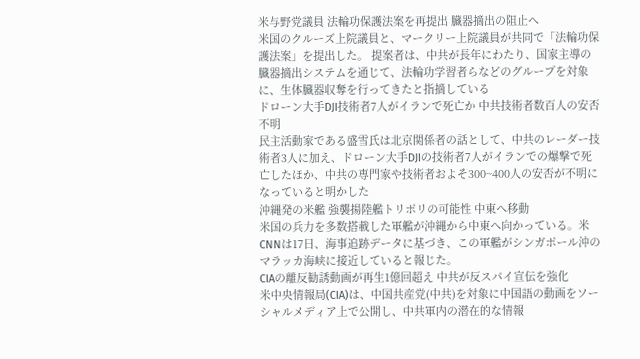米与野党議員 法輪功保護法案を再提出 臓器摘出の阻止へ
米国のクルーズ上院議員と、マークリー上院議員が共同で「法輪功保護法案」を提出した。 提案者は、中共が長年にわたり、国家主導の臓器摘出システムを通じて、法輪功学習者らなどのグループを対象に、生体臓器収奪を行ってきたと指摘している
ドローン大手DJI技術者7人がイランで死亡か 中共技術者数百人の安否不明
民主活動家である盛雪氏は北京関係者の話として、中共のレーダー技術者3人に加え、ドローン大手DJIの技術者7人がイランでの爆撃で死亡したほか、中共の専門家や技術者およそ300~400人の安否が不明になっていると明かした
沖縄発の米艦 強襲揚陸艦トリポリの可能性 中東へ移動
米国の兵力を多数搭載した軍艦が沖縄から中東へ向かっている。米CNNは17日、海事追跡データに基づき、この軍艦がシンガポール沖のマラッカ海峡に接近していると報じた。
CIAの離反勧誘動画が再生1億回超え 中共が反スパイ宣伝を強化
米中央情報局(CIA)は、中国共産党(中共)を対象に中国語の動画をソーシャルメディア上で公開し、中共軍内の潜在的な情報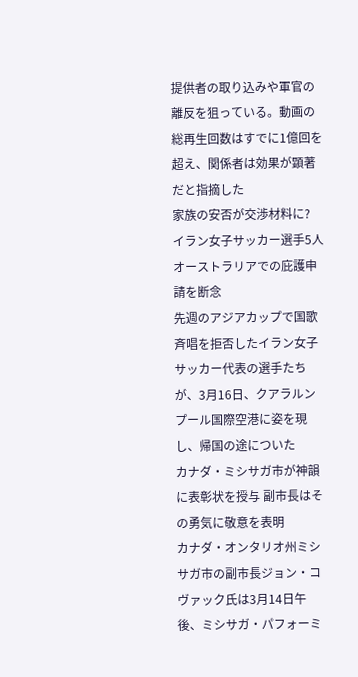提供者の取り込みや軍官の離反を狙っている。動画の総再生回数はすでに1億回を超え、関係者は効果が顕著だと指摘した
家族の安否が交渉材料に? イラン女子サッカー選手5人 オーストラリアでの庇護申請を断念
先週のアジアカップで国歌斉唱を拒否したイラン女子サッカー代表の選手たちが、3月16日、クアラルンプール国際空港に姿を現し、帰国の途についた
カナダ・ミシサガ市が神韻に表彰状を授与 副市長はその勇気に敬意を表明
カナダ・オンタリオ州ミシサガ市の副市長ジョン・コヴァック氏は3月14日午後、ミシサガ・パフォーミ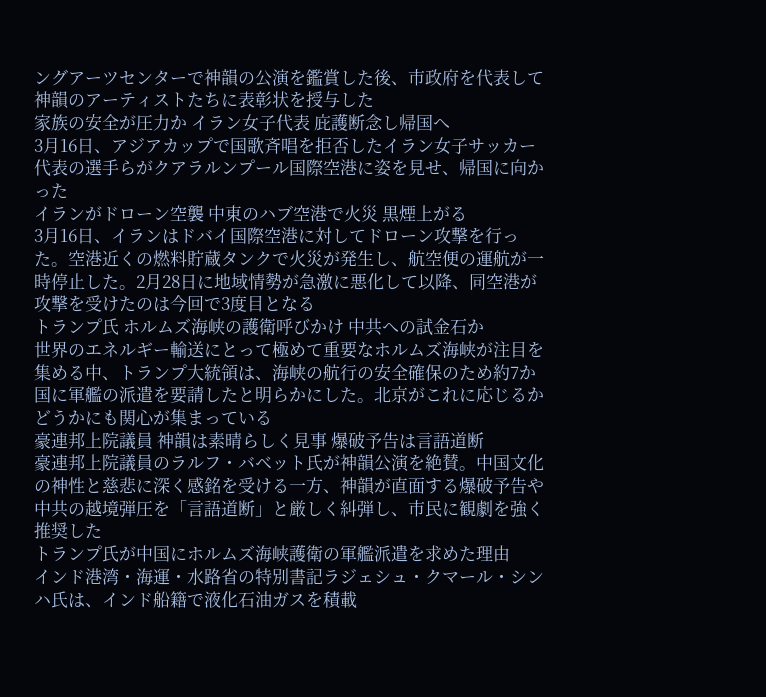ングアーツセンターで神韻の公演を鑑賞した後、市政府を代表して神韻のアーティストたちに表彰状を授与した
家族の安全が圧力か イラン女子代表 庇護断念し帰国へ
3月16日、アジアカップで国歌斉唱を拒否したイラン女子サッカー代表の選手らがクアラルンプール国際空港に姿を見せ、帰国に向かった
イランがドローン空襲 中東のハブ空港で火災 黒煙上がる
3月16日、イランはドバイ国際空港に対してドローン攻撃を行った。空港近くの燃料貯蔵タンクで火災が発生し、航空便の運航が一時停止した。2月28日に地域情勢が急激に悪化して以降、同空港が攻撃を受けたのは今回で3度目となる
トランプ氏 ホルムズ海峡の護衛呼びかけ 中共への試金石か
世界のエネルギー輸送にとって極めて重要なホルムズ海峡が注目を集める中、トランプ大統領は、海峡の航行の安全確保のため約7か国に軍艦の派遣を要請したと明らかにした。北京がこれに応じるかどうかにも関心が集まっている
豪連邦上院議員 神韻は素晴らしく見事 爆破予告は言語道断
豪連邦上院議員のラルフ・バベット氏が神韻公演を絶賛。中国文化の神性と慈悲に深く感銘を受ける一方、神韻が直面する爆破予告や中共の越境弾圧を「言語道断」と厳しく糾弾し、市民に観劇を強く推奨した
トランプ氏が中国にホルムズ海峡護衛の軍艦派遣を求めた理由
インド港湾・海運・水路省の特別書記ラジェシュ・クマール・シンハ氏は、インド船籍で液化石油ガスを積載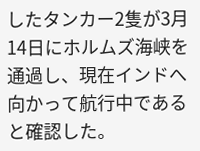したタンカー2隻が3月14日にホルムズ海峡を通過し、現在インドへ向かって航行中であると確認した。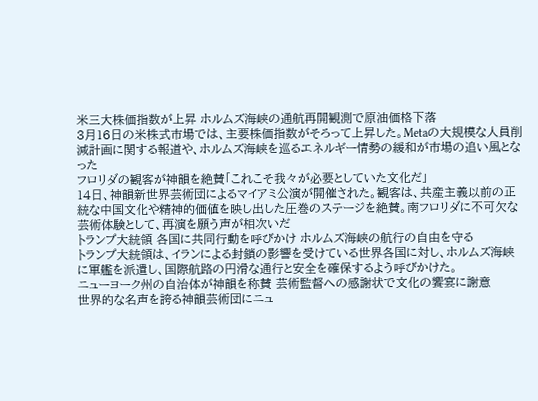米三大株価指数が上昇 ホルムズ海峡の通航再開観測で原油価格下落
3月16日の米株式市場では、主要株価指数がそろって上昇した。Metaの大規模な人員削減計画に関する報道や、ホルムズ海峡を巡るエネルギー情勢の緩和が市場の追い風となった
フロリダの観客が神韻を絶賛「これこそ我々が必要としていた文化だ」
14日、神韻新世界芸術団によるマイアミ公演が開催された。観客は、共産主義以前の正統な中国文化や精神的価値を映し出した圧巻のステージを絶賛。南フロリダに不可欠な芸術体験として、再演を願う声が相次いだ
トランプ大統領 各国に共同行動を呼びかけ ホルムズ海峡の航行の自由を守る
トランプ大統領は、イランによる封鎖の影響を受けている世界各国に対し、ホルムズ海峡に軍艦を派遣し、国際航路の円滑な通行と安全を確保するよう呼びかけた。
ニューヨーク州の自治体が神韻を称賛 芸術監督への感謝状で文化の饗宴に謝意
世界的な名声を誇る神韻芸術団にニュ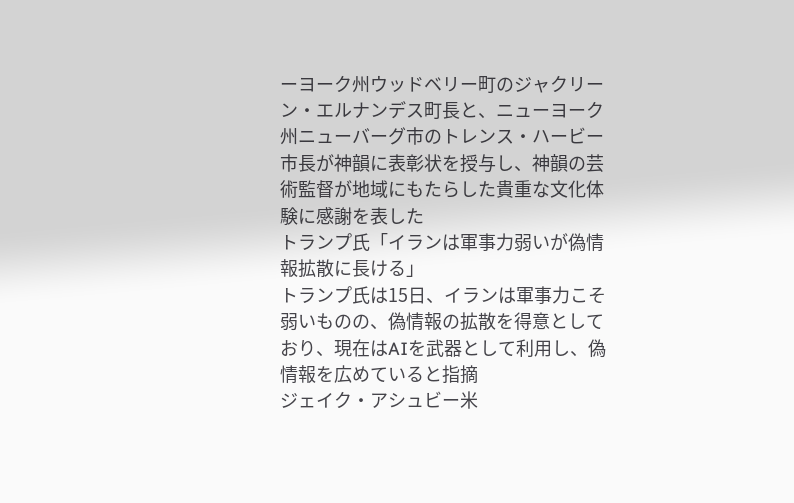ーヨーク州ウッドベリー町のジャクリーン・エルナンデス町長と、ニューヨーク州ニューバーグ市のトレンス・ハービー市長が神韻に表彰状を授与し、神韻の芸術監督が地域にもたらした貴重な文化体験に感謝を表した
トランプ氏「イランは軍事力弱いが偽情報拡散に長ける」
トランプ氏は15日、イランは軍事力こそ弱いものの、偽情報の拡散を得意としており、現在はAIを武器として利用し、偽情報を広めていると指摘
ジェイク・アシュビー米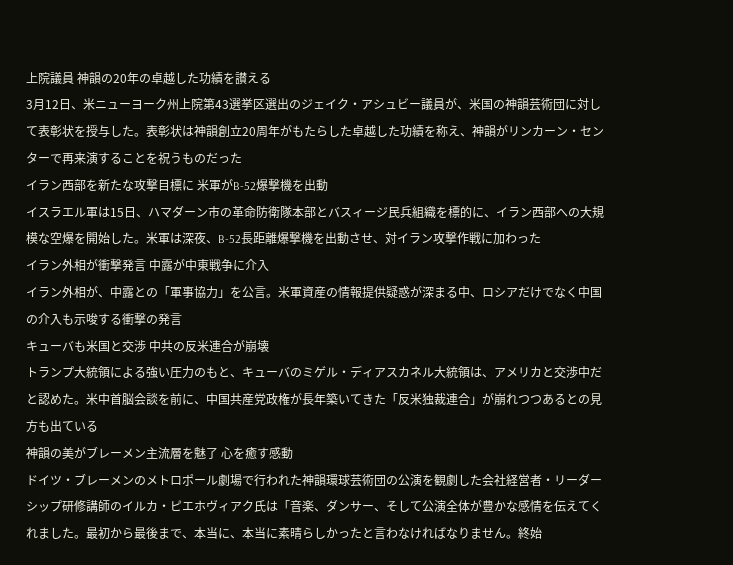上院議員 神韻の20年の卓越した功績を讃える
3月12日、米ニューヨーク州上院第43選挙区選出のジェイク・アシュビー議員が、米国の神韻芸術団に対して表彰状を授与した。表彰状は神韻創立20周年がもたらした卓越した功績を称え、神韻がリンカーン・センターで再来演することを祝うものだった
イラン西部を新たな攻撃目標に 米軍がB-52爆撃機を出動
イスラエル軍は15日、ハマダーン市の革命防衛隊本部とバスィージ民兵組織を標的に、イラン西部への大規模な空爆を開始した。米軍は深夜、B-52長距離爆撃機を出動させ、対イラン攻撃作戦に加わった
イラン外相が衝撃発言 中露が中東戦争に介入
イラン外相が、中露との「軍事協力」を公言。米軍資産の情報提供疑惑が深まる中、ロシアだけでなく中国の介入も示唆する衝撃の発言
キューバも米国と交渉 中共の反米連合が崩壊
トランプ大統領による強い圧力のもと、キューバのミゲル・ディアスカネル大統領は、アメリカと交渉中だと認めた。米中首脳会談を前に、中国共産党政権が長年築いてきた「反米独裁連合」が崩れつつあるとの見方も出ている
神韻の美がブレーメン主流層を魅了 心を癒す感動
ドイツ・ブレーメンのメトロポール劇場で行われた神韻環球芸術団の公演を観劇した会社経営者・リーダーシップ研修講師のイルカ・ピエホヴィアク氏は「音楽、ダンサー、そして公演全体が豊かな感情を伝えてくれました。最初から最後まで、本当に、本当に素晴らしかったと言わなければなりません。終始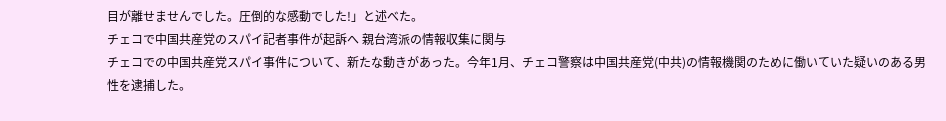目が離せませんでした。圧倒的な感動でした!」と述べた。
チェコで中国共産党のスパイ記者事件が起訴へ 親台湾派の情報収集に関与
チェコでの中国共産党スパイ事件について、新たな動きがあった。今年1月、チェコ警察は中国共産党(中共)の情報機関のために働いていた疑いのある男性を逮捕した。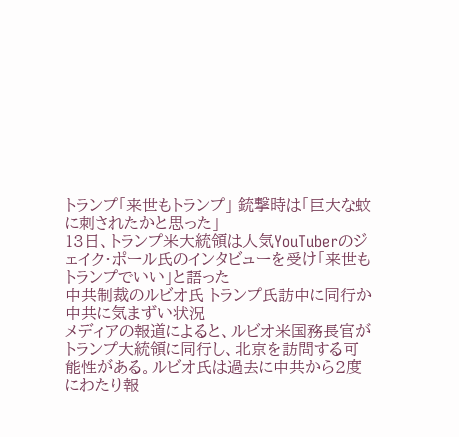トランプ「来世もトランプ」 銃撃時は「巨大な蚊に刺されたかと思った」
13日、トランプ米大統領は人気YouTuberのジェイク・ポール氏のインタビューを受け「来世もトランプでいい」と語った
中共制裁のルビオ氏 トランプ氏訪中に同行か 中共に気まずい状況
メディアの報道によると、ルビオ米国務長官がトランプ大統領に同行し、北京を訪問する可能性がある。ルビオ氏は過去に中共から2度にわたり報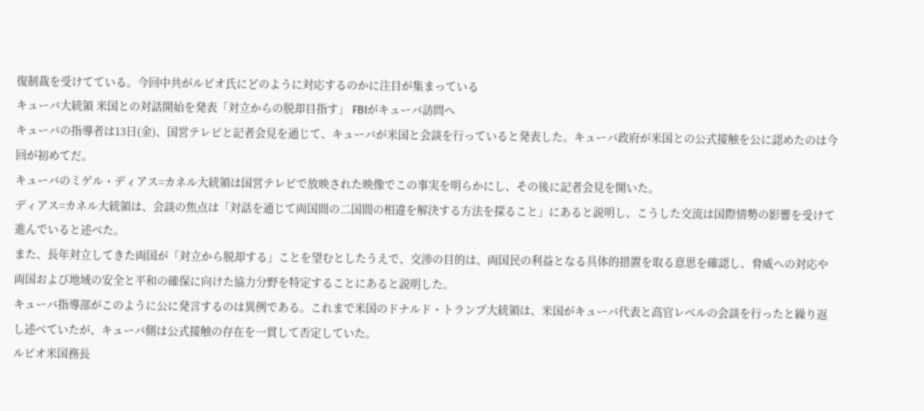復制裁を受けてている。今回中共がルビオ氏にどのように対応するのかに注目が集まっている
キューバ大統領 米国との対話開始を発表「対立からの脱却目指す」 FBIがキューバ訪問へ
キューバの指導者は13日(金)、国営テレビと記者会見を通じて、キューバが米国と会談を行っていると発表した。キューバ政府が米国との公式接触を公に認めたのは今回が初めてだ。
キューバのミゲル・ディアス=カネル大統領は国営テレビで放映された映像でこの事実を明らかにし、その後に記者会見を開いた。
ディアス=カネル大統領は、会談の焦点は「対話を通じて両国間の二国間の相違を解決する方法を探ること」にあると説明し、こうした交流は国際情勢の影響を受けて進んでいると述べた。
また、長年対立してきた両国が「対立から脱却する」ことを望むとしたうえで、交渉の目的は、両国民の利益となる具体的措置を取る意思を確認し、脅威への対応や両国および地域の安全と平和の確保に向けた協力分野を特定することにあると説明した。
キューバ指導部がこのように公に発言するのは異例である。これまで米国のドナルド・トランプ大統領は、米国がキューバ代表と高官レベルの会談を行ったと繰り返し述べていたが、キューバ側は公式接触の存在を一貫して否定していた。
ルビオ米国務長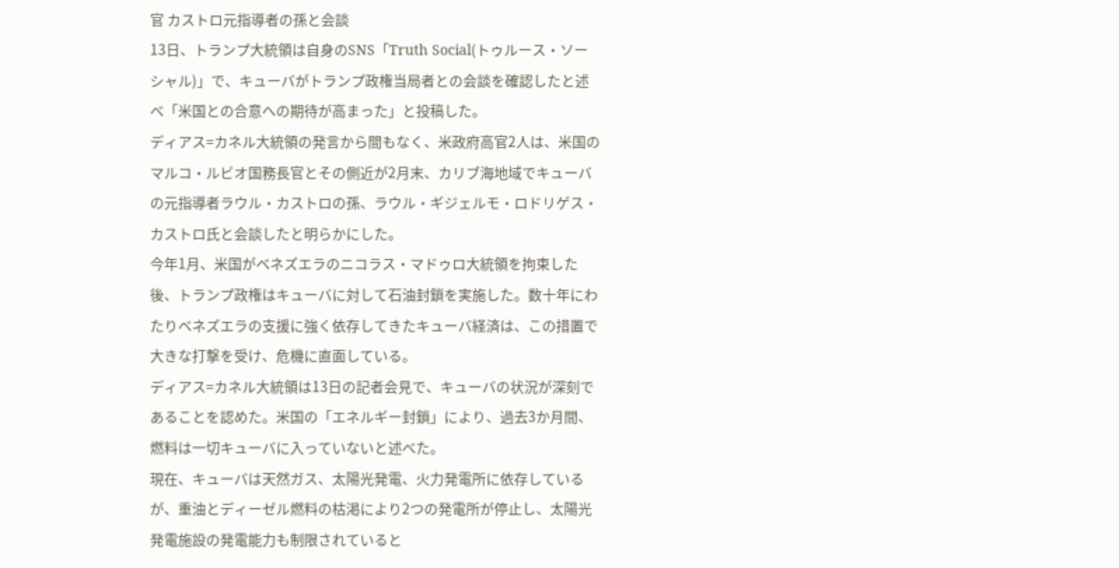官 カストロ元指導者の孫と会談
13日、トランプ大統領は自身のSNS「Truth Social(トゥルース・ソーシャル)」で、キューバがトランプ政権当局者との会談を確認したと述べ「米国との合意への期待が高まった」と投稿した。
ディアス=カネル大統領の発言から間もなく、米政府高官2人は、米国のマルコ・ルビオ国務長官とその側近が2月末、カリブ海地域でキューバの元指導者ラウル・カストロの孫、ラウル・ギジェルモ・ロドリゲス・カストロ氏と会談したと明らかにした。
今年1月、米国がベネズエラのニコラス・マドゥロ大統領を拘束した後、トランプ政権はキューバに対して石油封鎖を実施した。数十年にわたりベネズエラの支援に強く依存してきたキューバ経済は、この措置で大きな打撃を受け、危機に直面している。
ディアス=カネル大統領は13日の記者会見で、キューバの状況が深刻であることを認めた。米国の「エネルギー封鎖」により、過去3か月間、燃料は一切キューバに入っていないと述べた。
現在、キューバは天然ガス、太陽光発電、火力発電所に依存しているが、重油とディーゼル燃料の枯渇により2つの発電所が停止し、太陽光発電施設の発電能力も制限されていると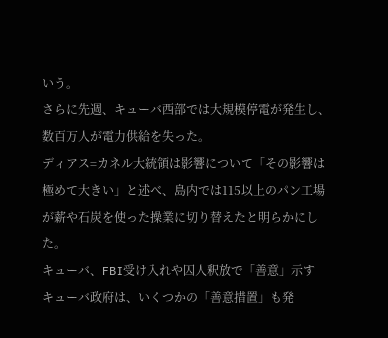いう。
さらに先週、キューバ西部では大規模停電が発生し、数百万人が電力供給を失った。
ディアス=カネル大統領は影響について「その影響は極めて大きい」と述べ、島内では115以上のパン工場が薪や石炭を使った操業に切り替えたと明らかにした。
キューバ、FBI受け入れや囚人釈放で「善意」示す
キューバ政府は、いくつかの「善意措置」も発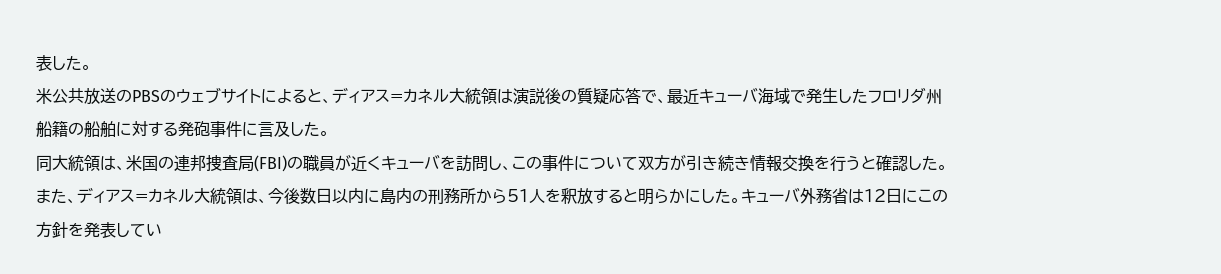表した。
米公共放送のPBSのウェブサイトによると、ディアス=カネル大統領は演説後の質疑応答で、最近キューバ海域で発生したフロリダ州船籍の船舶に対する発砲事件に言及した。
同大統領は、米国の連邦捜査局(FBI)の職員が近くキューバを訪問し、この事件について双方が引き続き情報交換を行うと確認した。
また、ディアス=カネル大統領は、今後数日以内に島内の刑務所から51人を釈放すると明らかにした。キューバ外務省は12日にこの方針を発表してい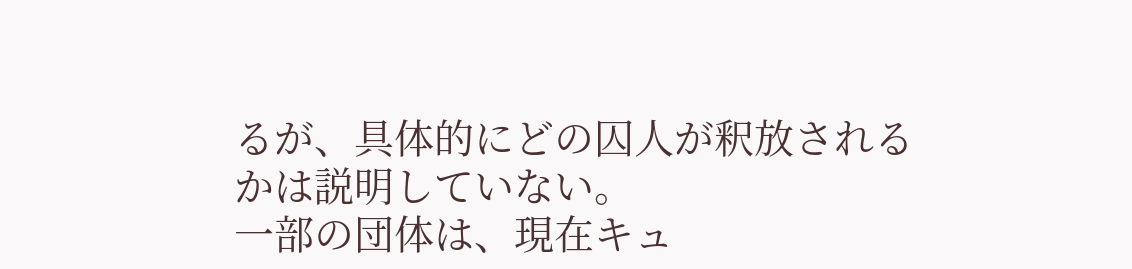るが、具体的にどの囚人が釈放されるかは説明していない。
一部の団体は、現在キュ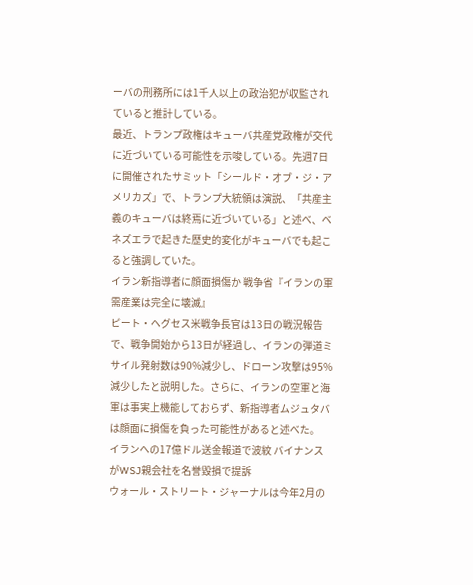ーバの刑務所には1千人以上の政治犯が収監されていると推計している。
最近、トランプ政権はキューバ共産党政権が交代に近づいている可能性を示唆している。先週7日に開催されたサミット「シールド・オブ・ジ・アメリカズ」で、トランプ大統領は演説、「共産主義のキューバは終焉に近づいている」と述べ、ベネズエラで起きた歴史的変化がキューバでも起こると強調していた。
イラン新指導者に顔面損傷か 戦争省『イランの軍需産業は完全に壊滅』
ピート・ヘグセス米戦争長官は13日の戦況報告で、戦争開始から13日が経過し、イランの弾道ミサイル発射数は90%減少し、ドローン攻撃は95%減少したと説明した。さらに、イランの空軍と海軍は事実上機能しておらず、新指導者ムジュタバは顔面に損傷を負った可能性があると述べた。
イランへの17億ドル送金報道で波紋 バイナンスがWSJ親会社を名誉毀損で提訴
ウォール・ストリート・ジャーナルは今年2月の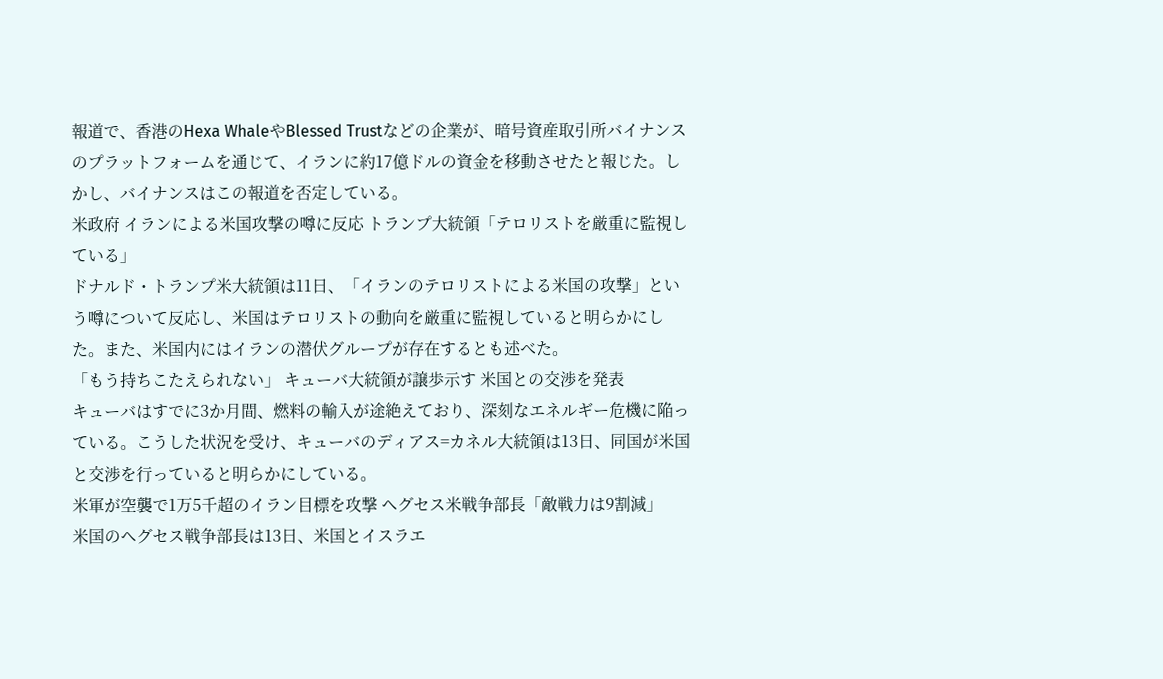報道で、香港のHexa WhaleやBlessed Trustなどの企業が、暗号資産取引所バイナンスのプラットフォームを通じて、イランに約17億ドルの資金を移動させたと報じた。しかし、バイナンスはこの報道を否定している。
米政府 イランによる米国攻撃の噂に反応 トランプ大統領「テロリストを厳重に監視している」
ドナルド・トランプ米大統領は11日、「イランのテロリストによる米国の攻撃」という噂について反応し、米国はテロリストの動向を厳重に監視していると明らかにした。また、米国内にはイランの潜伏グループが存在するとも述べた。
「もう持ちこたえられない」 キューバ大統領が譲歩示す 米国との交渉を発表
キューバはすでに3か月間、燃料の輸入が途絶えており、深刻なエネルギー危機に陥っている。こうした状況を受け、キューバのディアス=カネル大統領は13日、同国が米国と交渉を行っていると明らかにしている。
米軍が空襲で1万5千超のイラン目標を攻撃 ヘグセス米戦争部長「敵戦力は9割減」
米国のヘグセス戦争部長は13日、米国とイスラエ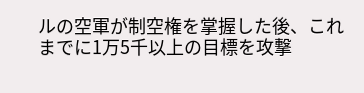ルの空軍が制空権を掌握した後、これまでに1万5千以上の目標を攻撃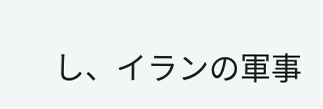し、イランの軍事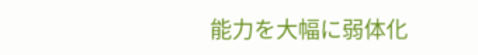能力を大幅に弱体化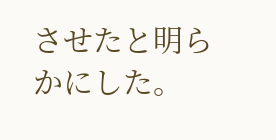させたと明らかにした。